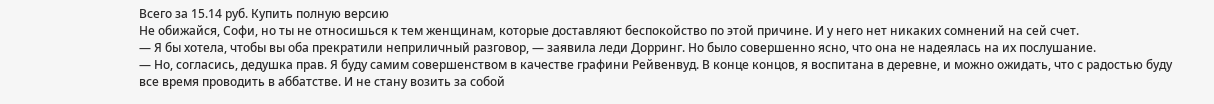Всего за 15.14 руб. Купить полную версию
Не обижайся, Софи, но ты не относишься к тем женщинам, которые доставляют беспокойство по этой причине. И у него нет никаких сомнений на сей счет.
— Я бы хотела, чтобы вы оба прекратили неприличный разговор, — заявила леди Дорринг. Но было совершенно ясно, что она не надеялась на их послушание.
— Но, согласись, дедушка прав. Я буду самим совершенством в качестве графини Рейвенвуд. В конце концов, я воспитана в деревне, и можно ожидать, что с радостью буду все время проводить в аббатстве. И не стану возить за собой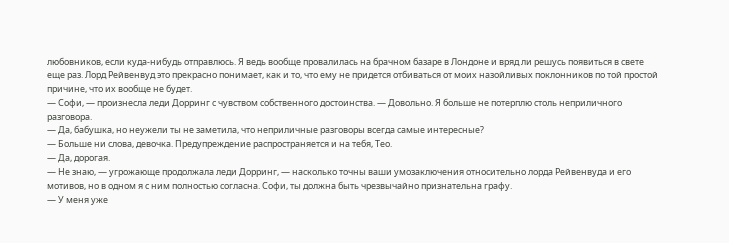любовников, если куда-нибудь отправлюсь. Я ведь вообще провалилась на брачном базаре в Лондоне и вряд ли решусь появиться в свете еще раз. Лорд Рейвенвуд это прекрасно понимает, как и то, что ему не придется отбиваться от моих назойливых поклонников по той простой причине, что их вообще не будет.
— Софи, — произнесла леди Дорринг с чувством собственного достоинства. — Довольно. Я больше не потерплю столь неприличного разговора.
— Да, бабушка, но неужели ты не заметила, что неприличные разговоры всегда самые интересные?
— Больше ни слова, девочка. Предупреждение распространяется и на тебя, Тео.
— Да, дорогая.
— Не знаю, — угрожающе продолжала леди Дорринг, — насколько точны ваши умозаключения относительно лорда Рейвенвуда и его мотивов, но в одном я с ним полностью согласна. Софи, ты должна быть чрезвычайно признательна графу.
— У меня уже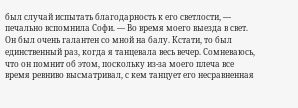был случай испытать благодарность к его светлости, — печально вспомнила Софи. — Во время моего выезда в свет. Он был очень галантен со мной на балу. Кстати, то был единственный раз, когда я танцевала весь вечер. Сомневаюсь, что он помнит об этом, поскольку из-за моего плеча все время ревниво высматривал, с кем танцует его несравненная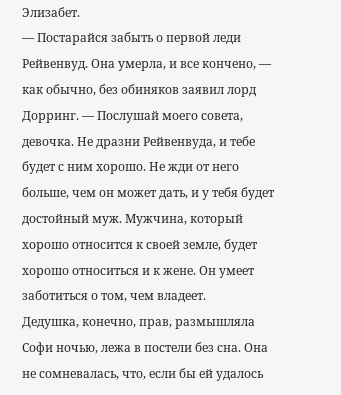Элизабет.
— Постарайся забыть о первой леди Рейвенвуд. Она умерла, и все кончено, — как обычно, без обиняков заявил лорд Дорринг. — Послушай моего совета, девочка. Не дразни Рейвенвуда, и тебе будет с ним хорошо. Не жди от него больше, чем он может дать, и у тебя будет достойный муж. Мужчина, который хорошо относится к своей земле, будет хорошо относиться и к жене. Он умеет заботиться о том, чем владеет.
Дедушка, конечно, прав, размышляла Софи ночью, лежа в постели без сна. Она не сомневалась, что, если бы ей удалось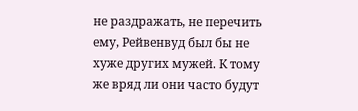не раздражать, не перечить ему, Рейвенвуд был бы не хуже других мужей. К тому же вряд ли они часто будут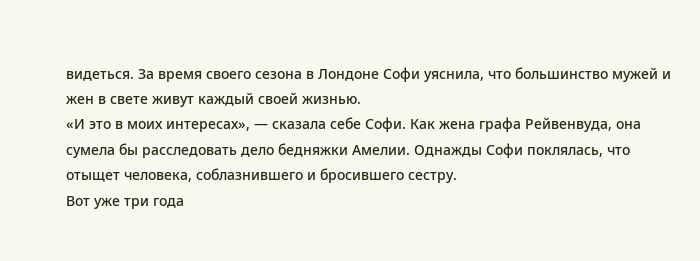видеться. За время своего сезона в Лондоне Софи уяснила, что большинство мужей и жен в свете живут каждый своей жизнью.
«И это в моих интересах», — сказала себе Софи. Как жена графа Рейвенвуда, она сумела бы расследовать дело бедняжки Амелии. Однажды Софи поклялась, что отыщет человека, соблазнившего и бросившего сестру.
Вот уже три года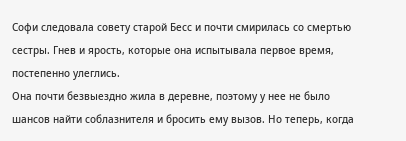Софи следовала совету старой Бесс и почти смирилась со смертью сестры. Гнев и ярость, которые она испытывала первое время, постепенно улеглись.
Она почти безвыездно жила в деревне, поэтому у нее не было шансов найти соблазнителя и бросить ему вызов. Но теперь, когда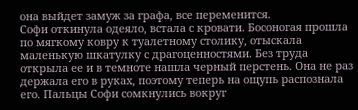она выйдет замуж за графа, все переменится.
Софи откинула одеяло, встала с кровати. Босоногая прошла по мягкому ковру к туалетному столику, отыскала маленькую шкатулку с драгоценностями. Без труда открыла ее и в темноте нашла черный перстень. Она не раз держала его в руках, поэтому теперь на ощупь распознала его. Пальцы Софи сомкнулись вокруг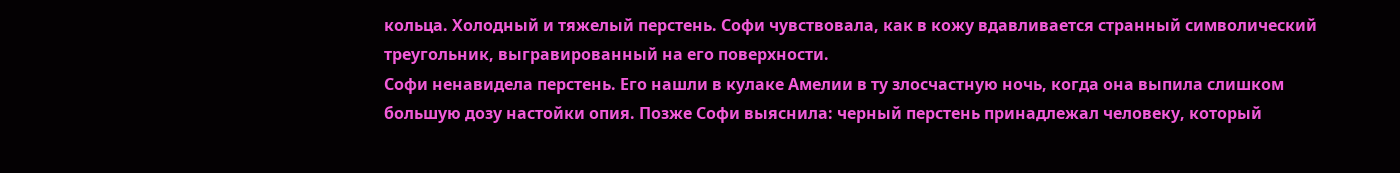кольца. Холодный и тяжелый перстень. Софи чувствовала, как в кожу вдавливается странный символический треугольник, выгравированный на его поверхности.
Софи ненавидела перстень. Его нашли в кулаке Амелии в ту злосчастную ночь, когда она выпила слишком большую дозу настойки опия. Позже Софи выяснила: черный перстень принадлежал человеку, который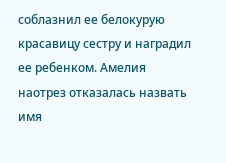соблазнил ее белокурую красавицу сестру и наградил ее ребенком. Амелия наотрез отказалась назвать имя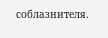соблазнителя.